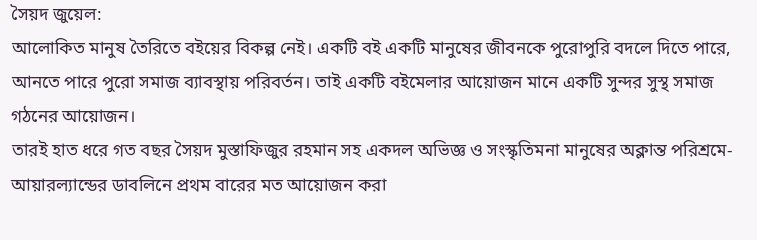সৈয়দ জুয়েল:
আলোকিত মানুষ তৈরিতে বইয়ের বিকল্প নেই। একটি বই একটি মানুষের জীবনকে পুরোপুরি বদলে দিতে পারে, আনতে পারে পুরো সমাজ ব্যাবস্থায় পরিবর্তন। তাই একটি বইমেলার আয়োজন মানে একটি সুন্দর সুস্থ সমাজ গঠনের আয়োজন।
তারই হাত ধরে গত বছর সৈয়দ মুস্তাফিজুর রহমান সহ একদল অভিজ্ঞ ও সংস্কৃতিমনা মানুষের অক্লান্ত পরিশ্রমে- আয়ারল্যান্ডের ডাবলিনে প্রথম বারের মত আয়োজন করা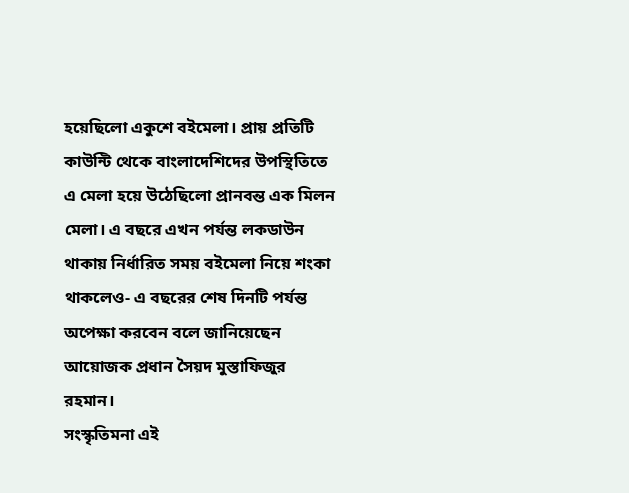হয়েছিলো একুশে বইমেলা। প্রায় প্রতিটি কাউন্টি থেকে বাংলাদেশিদের উপস্থিতিতে এ মেলা হয়ে উঠেছিলো প্রানবন্ত এক মিলন মেলা। এ বছরে এখন পর্যন্ত লকডাউন থাকায় নির্ধারিত সময় বইমেলা নিয়ে শংকা থাকলেও- এ বছরের শেষ দিনটি পর্যন্ত অপেক্ষা করবেন বলে জানিয়েছেন আয়োজক প্রধান সৈয়দ মুস্তাফিজুর রহমান।
সংস্কৃতিমনা এই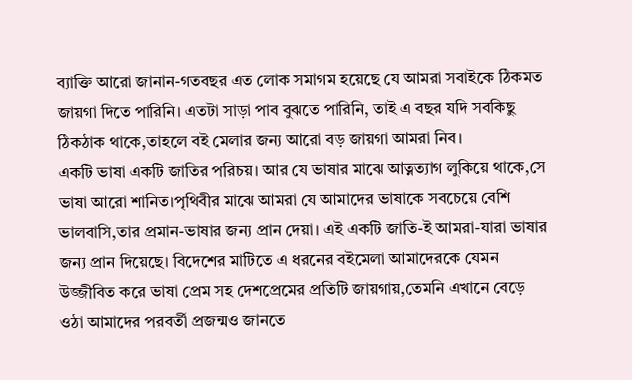ব্যাক্তি আরো জানান-গতবছর এত লোক সমাগম হয়েছে যে আমরা সবাইকে ঠিকমত জায়গা দিতে পারিনি। এতটা সাড়া পাব বুঝতে পারিনি, তাই এ বছর যদি সবকিছু ঠিকঠাক থাকে,তাহলে বই মেলার জন্য আরো বড় জায়গা আমরা নিব।
একটি ভাষা একটি জাতির পরিচয়। আর যে ভাষার মাঝে আত্নত্যাগ লুকিয়ে থাকে,সে ভাষা আরো শানিত।পৃথিবীর মাঝে আমরা যে আমাদের ভাষাকে সবচেয়ে বেশি ভালবাসি,তার প্রমান-ভাষার জন্য প্রান দেয়া। এই একটি জাতি-ই আমরা-যারা ভাষার জন্য প্রান দিয়েছে। বিদেশের মাটিতে এ ধরনের বইমেলা আমাদেরকে যেমন উজ্জীবিত করে ভাষা প্রেম সহ দেশপ্রেমের প্রতিটি জায়গায়,তেমনি এখানে বেড়ে ওঠা আমাদের পরবর্তী প্রজন্মও জানতে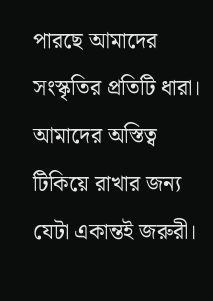পারছে আমাদের সংস্কৃতির প্রতিটি ধারা।
আমাদের অস্তিত্ব টিকিয়ে রাখার জন্য যেটা একান্তই জরুরী।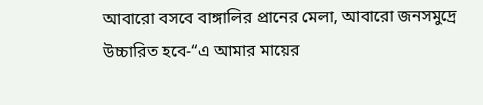আবারো বসবে বাঙ্গালির প্রানের মেলা, আবারো জনসমুদ্রে উচ্চারিত হবে-“এ আমার মায়ের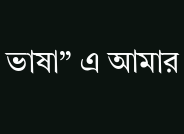ভাষা” এ আমার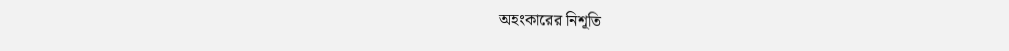অহংকারের নিশূতি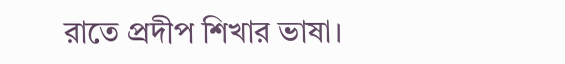রাতে প্রদীপ শিখার ভাষা।